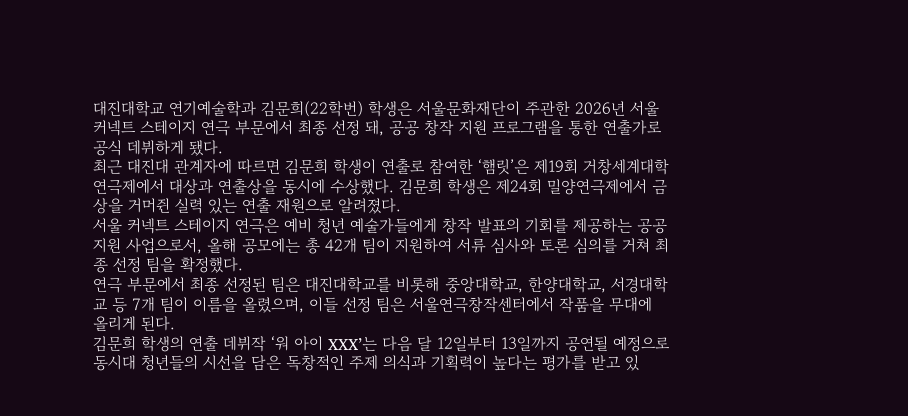대진대학교 연기예술학과 김문희(22학번) 학생은 서울문화재단이 주관한 2026년 서울 커넥트 스테이지 연극 부문에서 최종 선정 돼, 공공 창작 지원 프로그램을 통한 연출가로 공식 데뷔하게 됐다.
최근 대진대 관계자에 따르면 김문희 학생이 연출로 참여한 ‘햄릿’은 제19회 거창세계대학연극제에서 대상과 연출상을 동시에 수상했다. 김문희 학생은 제24회 밀양연극제에서 금상을 거머쥔 실력 있는 연출 재원으로 알려졌다.
서울 커넥트 스테이지 연극은 예비 청년 예술가들에게 창작 발표의 기회를 제공하는 공공 지원 사업으로서, 올해 공모에는 총 42개 팀이 지원하여 서류 심사와 토론 심의를 거쳐 최종 선정 팀을 확정했다.
연극 부문에서 최종 선정된 팀은 대진대학교를 비롯해 중앙대학교, 한양대학교, 서경대학교 등 7개 팀이 이름을 올렸으며, 이들 선정 팀은 서울연극창작센터에서 작품을 무대에 올리게 된다.
김문희 학생의 연출 데뷔작 ‘워 아이 XXX’는 다음 달 12일부터 13일까지 공연될 예정으로 동시대 청년들의 시선을 담은 독창적인 주제 의식과 기획력이 높다는 평가를 받고 있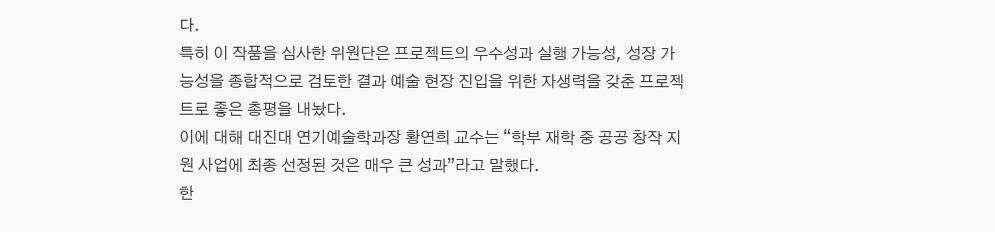다.
특히 이 작품을 심사한 위원단은 프로젝트의 우수성과 실행 가능성, 성장 가능성을 종합적으로 검토한 결과 예술 현장 진입을 위한 자생력을 갖춘 프로젝트로 좋은 총평을 내놨다.
이에 대해 대진대 연기예술학과장 황연희 교수는 “학부 재학 중 공공 창작 지원 사업에 최종 선정된 것은 매우 큰 성과”라고 말했다.
한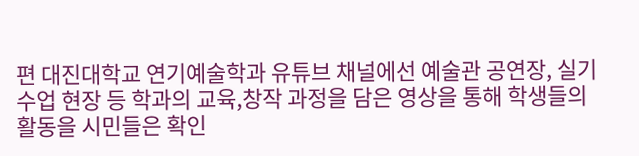편 대진대학교 연기예술학과 유튜브 채널에선 예술관 공연장, 실기 수업 현장 등 학과의 교육,창작 과정을 담은 영상을 통해 학생들의 활동을 시민들은 확인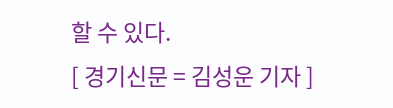할 수 있다.
[ 경기신문 = 김성운 기자 ]